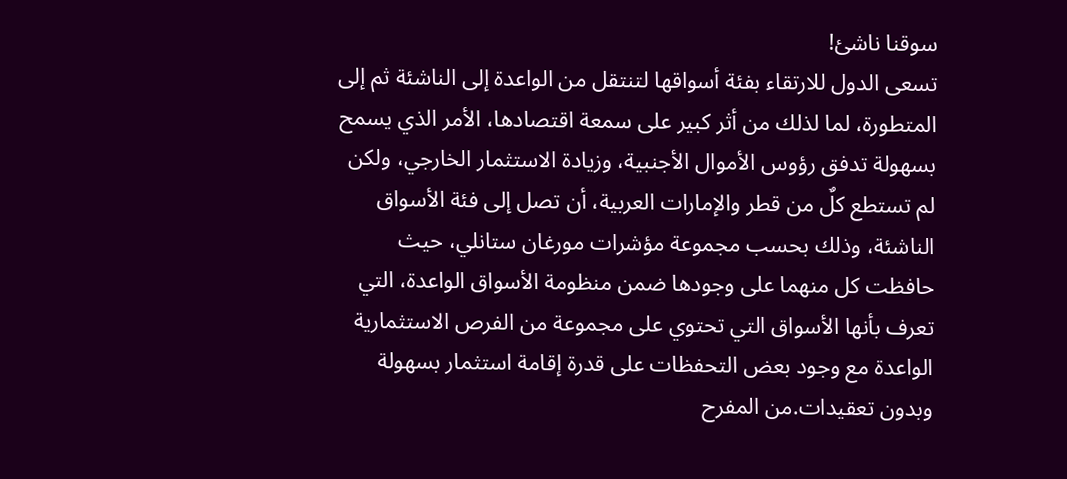سوقنا ناشئ!
تسعى الدول للارتقاء بفئة أسواقها لتنتقل من الواعدة إلى الناشئة ثم إلى المتطورة، لما لذلك من أثر كبير على سمعة اقتصادها، الأمر الذي يسمح بسهولة تدفق رؤوس الأموال الأجنبية، وزيادة الاستثمار الخارجي، ولكن لم تستطع كلٌ من قطر والإمارات العربية، أن تصل إلى فئة الأسواق الناشئة، وذلك بحسب مجموعة مؤشرات مورغان ستانلي، حيث حافظت كل منهما على وجودها ضمن منظومة الأسواق الواعدة، التي تعرف بأنها الأسواق التي تحتوي على مجموعة من الفرص الاستثمارية الواعدة مع وجود بعض التحفظات على قدرة إقامة استثمار بسهولة وبدون تعقيدات.من المفرح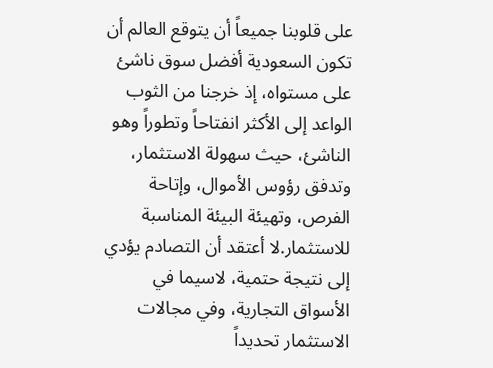على قلوبنا جميعاً أن يتوقع العالم أن تكون السعودية أفضل سوق ناشئ على مستواه، إذ خرجنا من الثوب الواعد إلى الأكثر انفتاحاً وتطوراً وهو الناشئ، حيث سهولة الاستثمار، وتدفق رؤوس الأموال، وإتاحة الفرص، وتهيئة البيئة المناسبة للاستثمار.لا أعتقد أن التصادم يؤدي إلى نتيجة حتمية، لاسيما في الأسواق التجارية، وفي مجالات الاستثمار تحديداً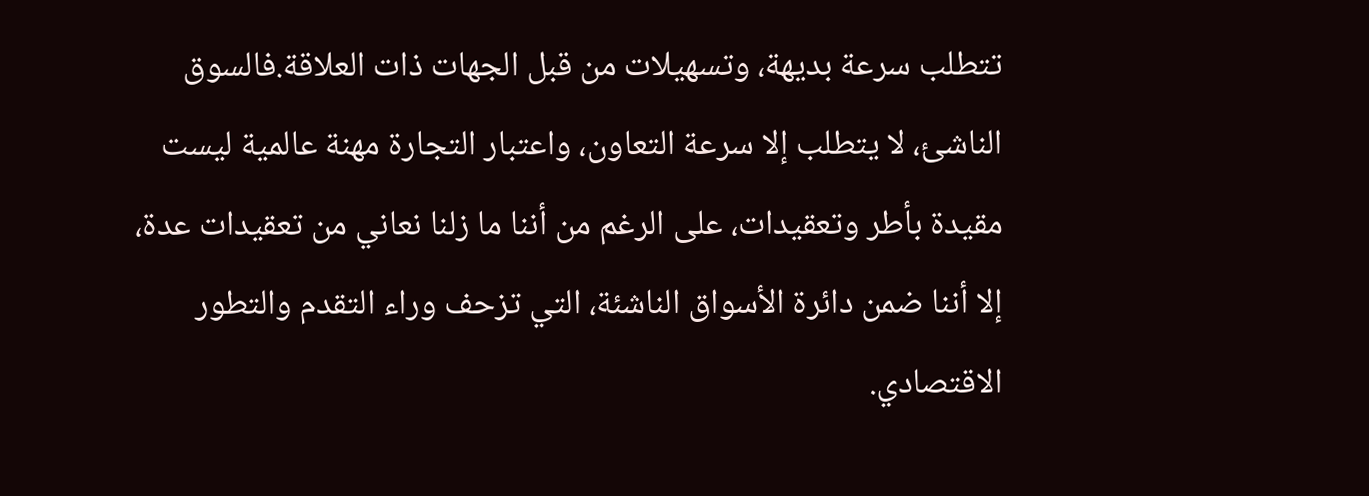تتطلب سرعة بديهة، وتسهيلات من قبل الجهات ذات العلاقة.فالسوق الناشئ، لا يتطلب إلا سرعة التعاون، واعتبار التجارة مهنة عالمية ليست مقيدة بأطر وتعقيدات، على الرغم من أننا ما زلنا نعاني من تعقيدات عدة، إلا أننا ضمن دائرة الأسواق الناشئة، التي تزحف وراء التقدم والتطور الاقتصادي.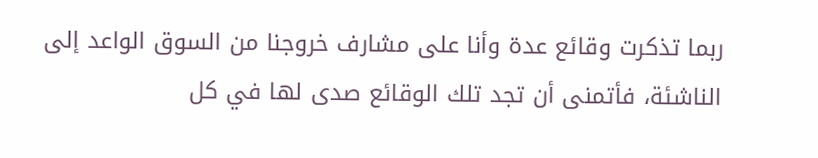ربما تذكرت وقائع عدة وأنا على مشارف خروجنا من السوق الواعد إلى الناشئة، فأتمنى أن تجد تلك الوقائع صدى لها في كل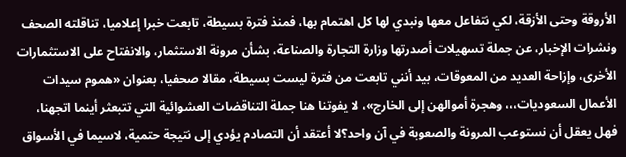الأروقة وحتى الأزقة، لكي نتفاعل معها ونبدي لها كل اهتمام بها، فمنذ فترة بسيطة، تابعت خبرا إعلاميا، تناقلته الصحف ونشرات الإخبار، عن جملة تسهيلات أصدرتها وزارة التجارة والصناعة، بشأن مرونة الاستثمار، والانفتاح على الاستثمارات الأخرى، وإزاحة العديد من المعوقات، بيد أنني تابعت من فترة ليست بسيطة، مقالا صحفيا، بعنوان «هموم سيدات الأعمال السعوديات،،، وهجرة أموالهن إلى الخارج»، لا يفوتنا هنا جملة التناقضات العشوائية التي تتبعثر أينما اتجهنا، فهل يعقل أن نستوعب المرونة والصعوبة في آن واحد؟لا أعتقد أن التصادم يؤدي إلى نتيجة حتمية، لاسيما في الأسواق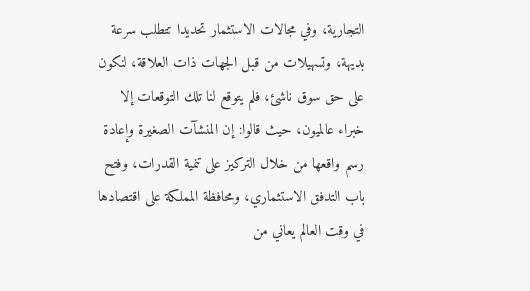التجارية، وفي مجالات الاستثمار تحديدا تتطلب سرعة بديهة، وتسهيلات من قبل الجهات ذات العلاقة، لنكون على حق سوق ناشئ، فلم يتوقع لنا تلك التوقعات إلا خبراء عالميون، حيث قالوا: إن المنشآت الصغيرة وإعادة رسم واقعها من خلال التركيز على تنمية القدرات، وفتح باب التدفق الاستثماري، ومحافظة المملكة على اقتصادها في وقت العالم يعاني من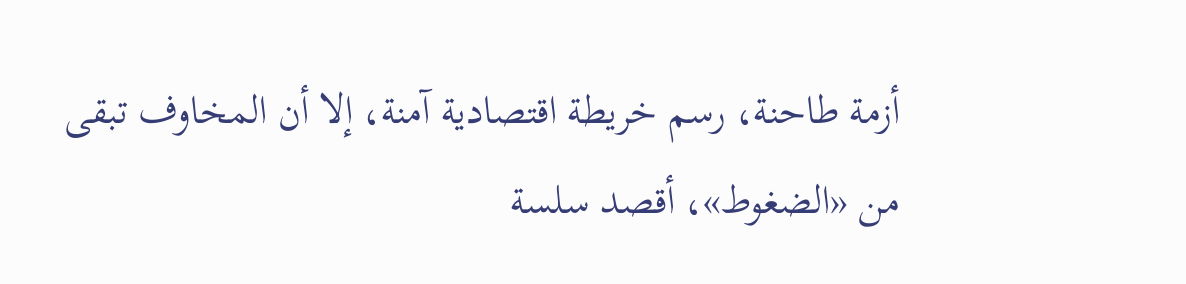أزمة طاحنة، رسم خريطة اقتصادية آمنة، إلا أن المخاوف تبقى من «الضغوط»، أقصد سلسة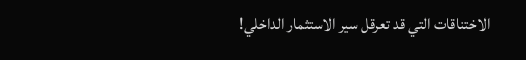الاختناقات التي قد تعرقل سير الاستثمار الداخلي!